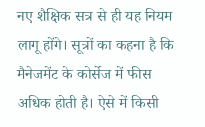नए शैक्षिक सत्र से ही यह नियम लागू होंगे। सूत्रों का कहना है कि मैनेजमेंट के कोर्सेज में फीस अधिक होती है। ऐसे में किसी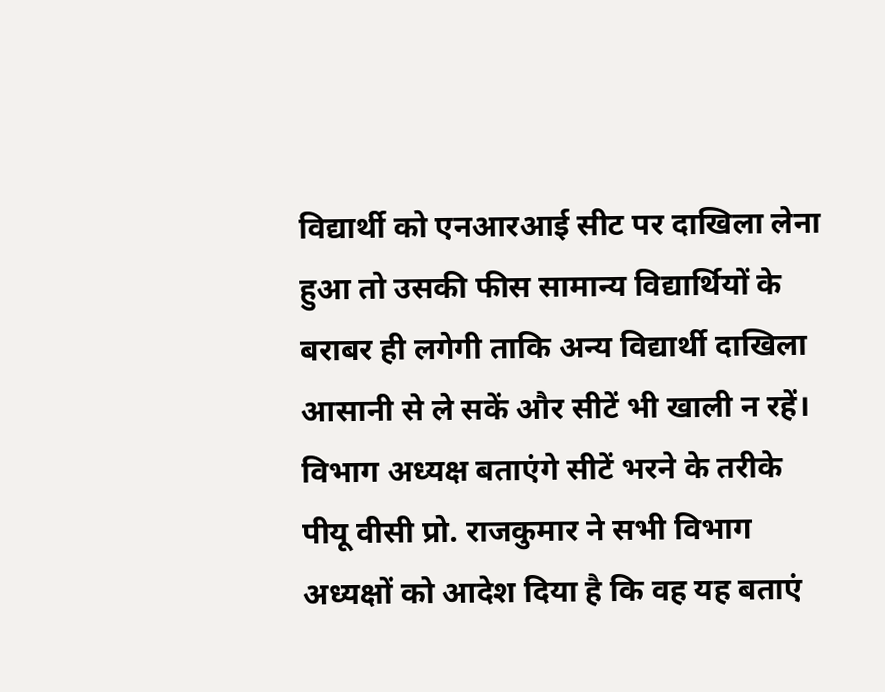विद्यार्थी को एनआरआई सीट पर दाखिला लेना हुआ तो उसकी फीस सामान्य विद्यार्थियों के बराबर ही लगेगी ताकि अन्य विद्यार्थी दाखिला आसानी से ले सकें और सीटें भी खाली न रहें।
विभाग अध्यक्ष बताएंगे सीटें भरने के तरीके
पीयू वीसी प्रो. राजकुमार ने सभी विभाग अध्यक्षों को आदेश दिया है कि वह यह बताएं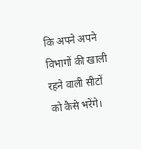कि अपने अपने विभागों की खाली रहने वाली सीटों को कैसे भरेंगे।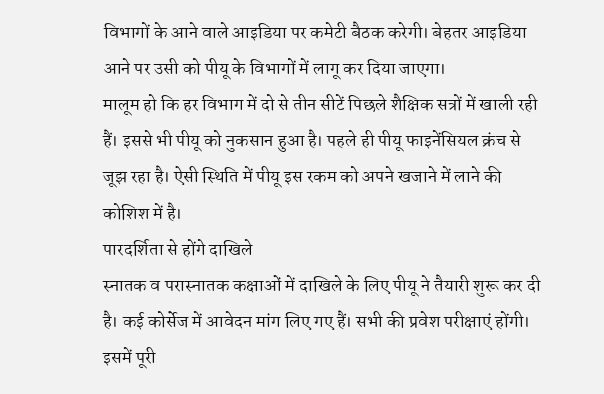विभागों के आने वाले आइडिया पर कमेटी बैठक करेगी। बेहतर आइडिया आने पर उसी को पीयू के विभागों में लागू कर दिया जाएगा।
मालूम हो कि हर विभाग में दो से तीन सीटें पिछले शैक्षिक सत्रों में खाली रही हैं। इससे भी पीयू को नुकसान हुआ है। पहले ही पीयू फाइनेंसियल क्रंच से जूझ रहा है। ऐसी स्थिति में पीयू इस रकम को अपने खजाने में लाने की कोशिश में है।
पारदर्शिता से होंगे दाखिले
स्नातक व परास्नातक कक्षाओं में दाखिले के लिए पीयू ने तैयारी शुरू कर दी है। कई कोर्सेज में आवेदन मांग लिए गए हैं। सभी की प्रवेश परीक्षाएं होंगी। इसमें पूरी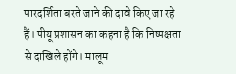पारदर्शिता बरते जाने की दावे किए जा रहे हैं। पीयू प्रशासन का कहना है कि निष्पक्षता से दाखिले होंगे। मालूम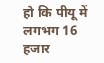हो कि पीयू में लगभग 16 हजार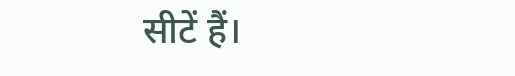सीटें हैं।